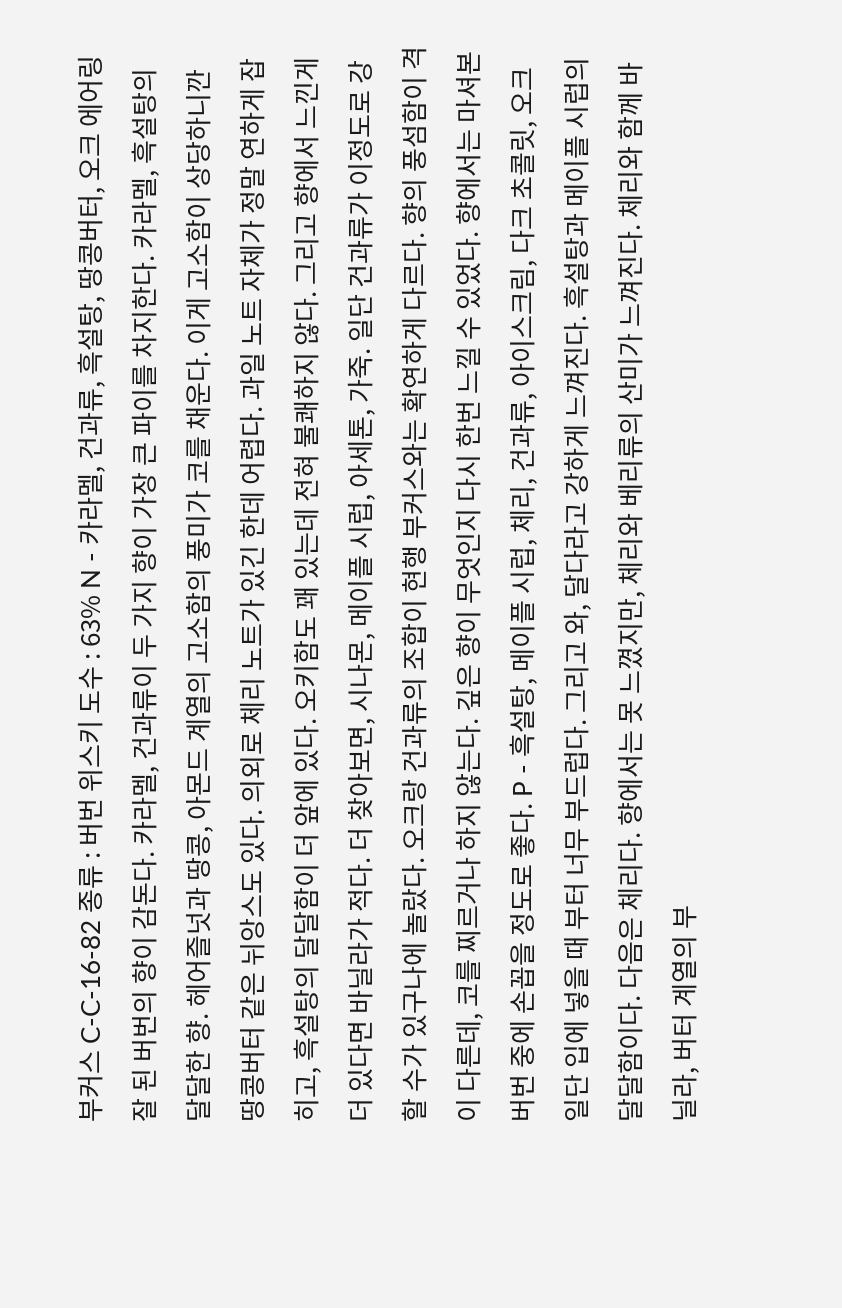부커스 C-C-16-82 종류 : 버번 위스키 도수 : 63% N - 카라멜, 건과류, 흑설탕, 땅콩버터, 오크 에어링 잘 된 버번의 향이 감돈다. 카라멜, 건과류이 두 가지 향이 가장 큰 파이를 차지한다. 카라멜, 흑설탕의 달달한 향. 헤어즐넛과 땅콩, 아몬드 계열의 고소함의 풍미가 코를 채운다. 이게 고소함이 상당하니깐 땅콩버터 같은 뉘앙스도 있다. 의외로 체리 노트가 있긴 한데 어렵다. 과일 노트 자체가 정말 연하게 잡히고, 흑설탕의 달달함이 더 앞에 있다. 오키함도 꽤 있는데 전혀 불쾌하지 않다. 그리고 향에서 느낀게 더 있다면 바닐라가 적다. 더 찾아보면, 시나몬, 메이플 시럽, 아세톤, 가죽. 일단 건과류가 이정도로 강할 수가 있구나에 놀랐다. 오크랑 건과류의 조합이 현행 부커스와는 확연하게 다르다. 향의 풍섬함이 격이 다른데, 코를 찌르거나 하지 않는다. 깊은 향이 무엇인지 다시 한번 느낄 수 있었다. 향에서는 마셔본 버번 중에 손꼽을 정도로 좋다. P - 흑설탕, 메이플 시럽, 체리, 건과류, 아이스크림, 다크 초콜릿, 오크 일단 입에 넣을 때 부터 너무 부드럽다. 그리고 와, 달다라고 강하게 느껴진다. 흑설탕과 메이플 시럽의 달달함이다. 다음은 체리다. 향에서는 못 느꼈지만, 체리와 베리류의 산미가 느껴진다. 체리와 함께 바닐라, 버터 계열의 부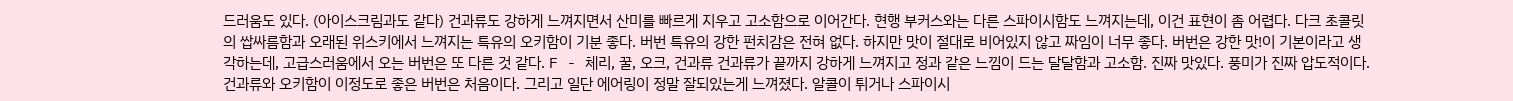드러움도 있다. (아이스크림과도 같다) 건과류도 강하게 느껴지면서 산미를 빠르게 지우고 고소함으로 이어간다. 현행 부커스와는 다른 스파이시함도 느껴지는데, 이건 표현이 좀 어렵다. 다크 초콜릿의 쌉싸름함과 오래된 위스키에서 느껴지는 특유의 오키함이 기분 좋다. 버번 특유의 강한 펀치감은 전혀 없다. 하지만 맛이 절대로 비어있지 않고 짜임이 너무 좋다. 버번은 강한 맛!이 기본이라고 생각하는데, 고급스러움에서 오는 버번은 또 다른 것 같다. F - 체리, 꿀, 오크, 건과류 건과류가 끝까지 강하게 느껴지고 정과 같은 느낌이 드는 달달함과 고소함. 진짜 맛있다. 풍미가 진짜 압도적이다. 건과류와 오키함이 이정도로 좋은 버번은 처음이다. 그리고 일단 에어링이 정말 잘되있는게 느껴졌다. 알콜이 튀거나 스파이시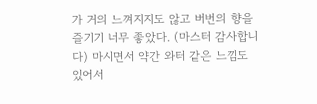가 거의 느껴지지도 않고 버번의 향을 즐기기 너무 좋았다. (마스터 감사합니다) 마시면서 약간 와터 같은 느낌도 있어서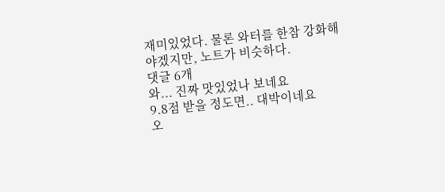재미있었다. 물론 와터를 한참 강화해야겠지만, 노트가 비슷하다.
댓글 6개
와... 진짜 맛있었나 보네요
9.8점 받을 정도면.. 대박이네요
오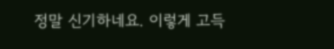정말 신기하네요. 이렇게 고득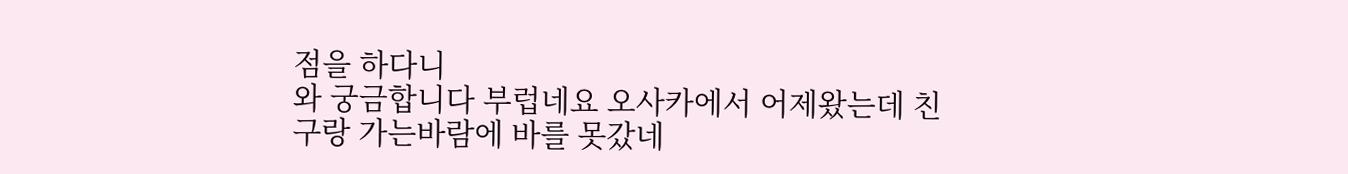점을 하다니
와 궁금합니다 부럽네요 오사카에서 어제왔는데 친구랑 가는바람에 바를 못갔네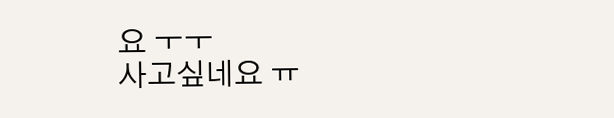요 ㅜㅜ
사고싶네요 ㅠ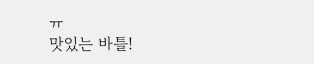ㅠ
맛있는 바틀!